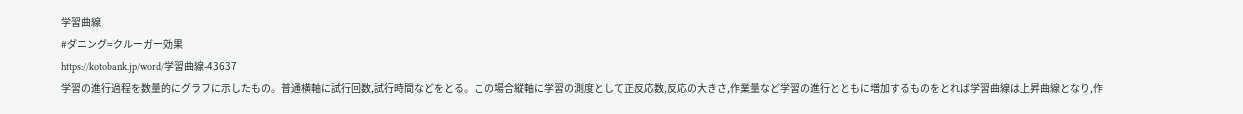学習曲線
#ダニング=クルーガー効果
https://kotobank.jp/word/学習曲線-43637
学習の進行過程を数量的にグラフに示したもの。普通横軸に試行回数,試行時間などをとる。この場合縦軸に学習の測度として正反応数,反応の大きさ,作業量など学習の進行とともに増加するものをとれば学習曲線は上昇曲線となり,作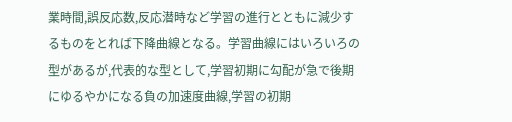業時間,誤反応数,反応潜時など学習の進行とともに減少するものをとれば下降曲線となる。学習曲線にはいろいろの型があるが,代表的な型として,学習初期に勾配が急で後期にゆるやかになる負の加速度曲線,学習の初期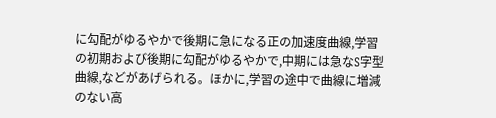に勾配がゆるやかで後期に急になる正の加速度曲線,学習の初期および後期に勾配がゆるやかで,中期には急なS字型曲線,などがあげられる。ほかに,学習の途中で曲線に増減のない高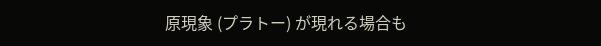原現象 (プラトー) が現れる場合も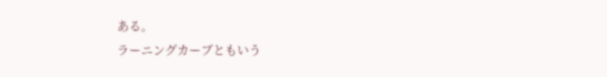ある。
ラーニングカーブともいう